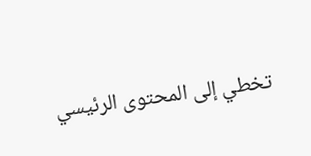تخطي إلى المحتوى الرئيسي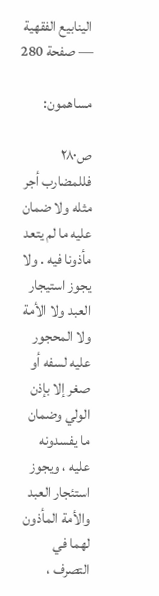الينابيع الفقهية — صفحة 280

مساهمون:

ص٢٨٠
فللمضارب أجر مثله ولا ضمان عليه ما لم يتعد مأذونا فيه . ولا يجوز استيجار العبد ولا الأمة ولا المحجور عليه لسفه أو صغر إلا بإذن الولي وضمان ما يفسدونه عليه ، ويجوز استئجار العبد والأمة المأذون لهما في التصرف ،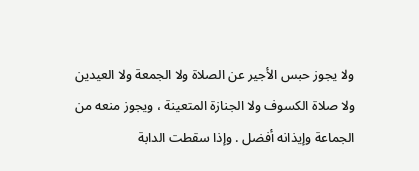ولا يجوز حبس الأجير عن الصلاة ولا الجمعة ولا العيدين ولا صلاة الكسوف ولا الجنازة المتعينة ، ويجوز منعه من الجماعة وإيذانه أفضل . وإذا سقطت الدابة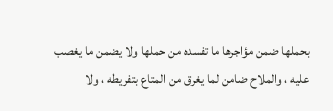بحملها ضمن مؤاجرها ما تفسده من حملها ولا يضمن ما يغصب عليه ، والملاح ضامن لما يغرق من المتاع بتفريطه ، ولا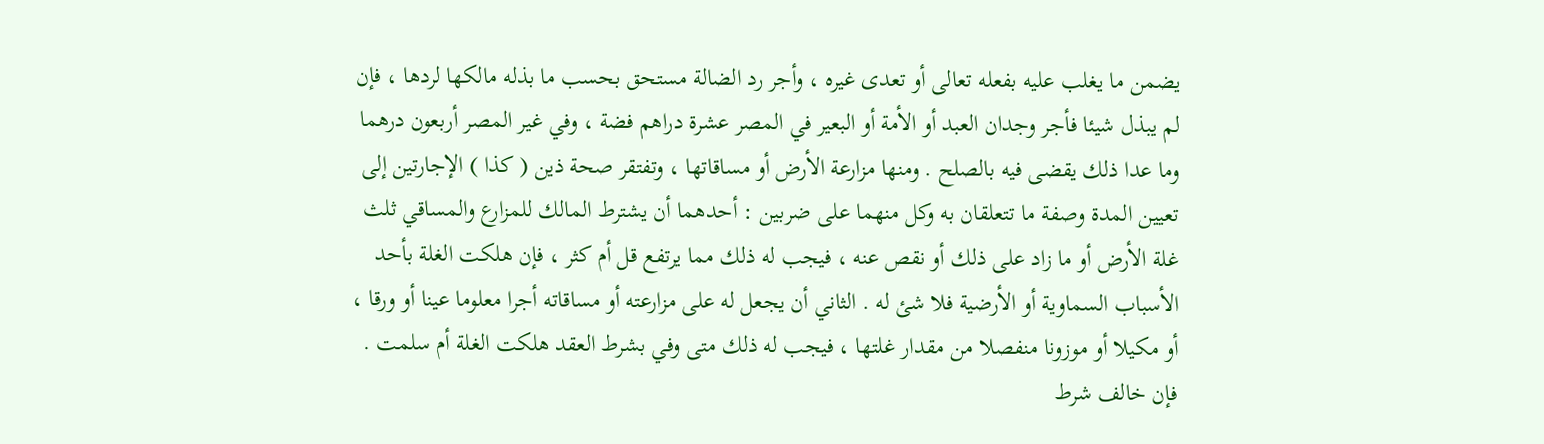يضمن ما يغلب عليه بفعله تعالى أو تعدى غيره ، وأجر رد الضالة مستحق بحسب ما بذله مالكها لردها ، فإن لم يبذل شيئا فأجر وجدان العبد أو الأمة أو البعير في المصر عشرة دراهم فضة ، وفي غير المصر أربعون درهما وما عدا ذلك يقضى فيه بالصلح . ومنها مزارعة الأرض أو مساقاتها ، وتفتقر صحة ذين ( كذا ) الإجارتين إلى تعيين المدة وصفة ما تتعلقان به وكل منهما على ضربين : أحدهما أن يشترط المالك للمزارع والمساقي ثلث غلة الأرض أو ما زاد على ذلك أو نقص عنه ، فيجب له ذلك مما يرتفع قل أم كثر ، فإن هلكت الغلة بأحد الأسباب السماوية أو الأرضية فلا شئ له . الثاني أن يجعل له على مزارعته أو مساقاته أجرا معلوما عينا أو ورقا ، أو مكيلا أو موزونا منفصلا من مقدار غلتها ، فيجب له ذلك متى وفي بشرط العقد هلكت الغلة أم سلمت . فإن خالف شرط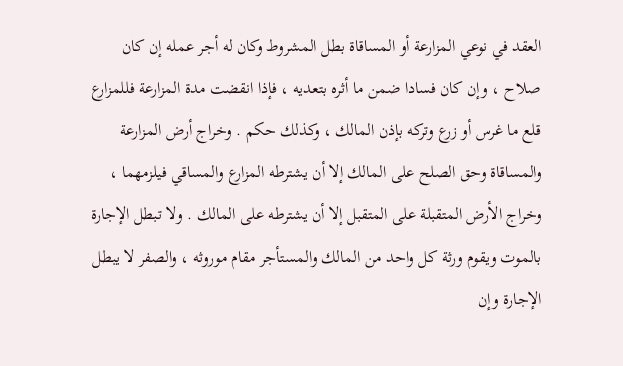العقد في نوعي المزارعة أو المساقاة بطل المشروط وكان له أجر عمله إن كان صلاح ، وإن كان فسادا ضمن ما أثره بتعديه ، فإذا انقضت مدة المزارعة فللمزارع قلع ما غرس أو زرع وتركه بإذن المالك ، وكذلك حكم . وخراج أرض المزارعة والمساقاة وحق الصلح على المالك إلا أن يشترطه المزارع والمساقي فيلزمهما ، وخراج الأرض المتقبلة على المتقبل إلا أن يشترطه على المالك . ولا تبطل الإجارة بالموت ويقوم ورثة كل واحد من المالك والمستأجر مقام موروثه ، والصفر لا يبطل الإجارة وإن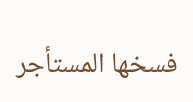فسخها المستأجر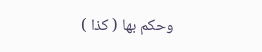وحكم بها ( كذا )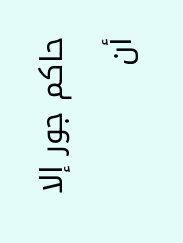حاكم جور إلا أن